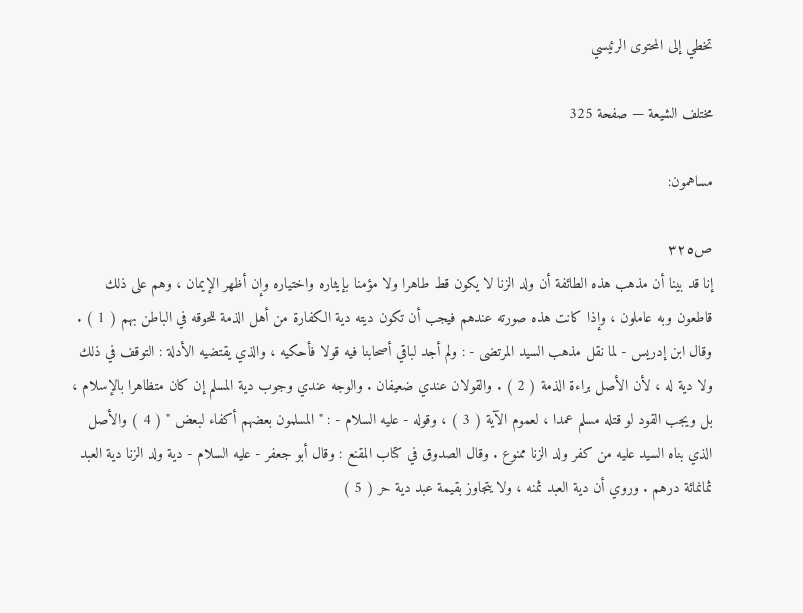تخطي إلى المحتوى الرئيسي

مختلف الشيعة — صفحة 325

مساهمون:

ص٣٢٥
إنا قد بينا أن مذهب هذه الطائفة أن ولد الزنا لا يكون قط طاهرا ولا مؤمنا بإيثاره واختياره وإن أظهر الإيمان ، وهم على ذلك قاطعون وبه عاملون ، وإذا كانت هذه صورته عندهم فيجب أن تكون ديته دية الكفارة من أهل الذمة للحوقه في الباطن بهم ( 1 ) . وقال ابن إدريس - لما نقل مذهب السيد المرتضى - : ولم أجد لباقي أصحابنا فيه قولا فأحكيه ، والذي يقتضيه الأدلة : التوقف في ذلك ولا دية له ، لأن الأصل براءة الذمة ( 2 ) . والقولان عندي ضعيفان . والوجه عندي وجوب دية المسلم إن كان متظاهرا بالإسلام ، بل ويجب القود لو قتله مسلم عمدا ، لعموم الآية ( 3 ) ، وقوله - عليه السلام - : " المسلمون بعضهم أكفاء لبعض " ( 4 ) والأصل الذي بناه السيد عليه من كفر ولد الزنا ممنوع . وقال الصدوق في كتاب المقنع : وقال أبو جعفر - عليه السلام - دية ولد الزنا دية العبد ثمانمائة درهم . وروي أن دية العبد ثمنه ، ولا يتجاوز بقيمة عبد دية حر ( 5 )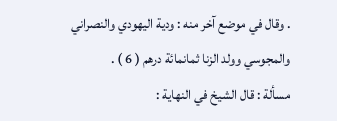. وقال في موضع آخر منه : ودية اليهودي والنصراني والمجوسي وولد الزنا ثمانمائة درهم ( 6 ) .
مسألة : قال الشيخ في النهاية :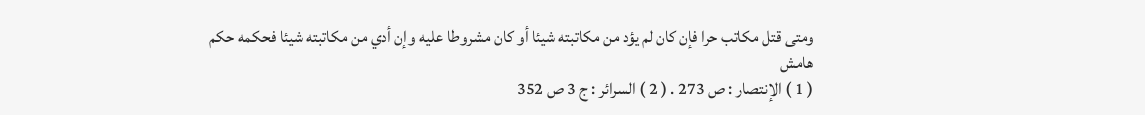ومتى قتل مكاتب حرا فإن كان لم يؤد من مكاتبته شيئا أو كان مشروطا عليه وإن أدي من مكاتبته شيئا فحكمه حكم
هامش
( 1 ) الإنتصار : ص 273 . ( 2 ) السرائر : ج 3 ص 352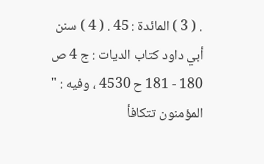. ( 3 ) المائدة : 45 . ( 4 ) سنن أبي داود كتاب الديات : ج 4 ص 180 - 181 ح 4530 ، وفيه : " المؤمنون تتكافأ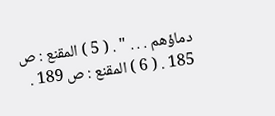دماؤهم . . . " . ( 5 ) المقنع : ص 185 . ( 6 ) المقنع : ص 189 .